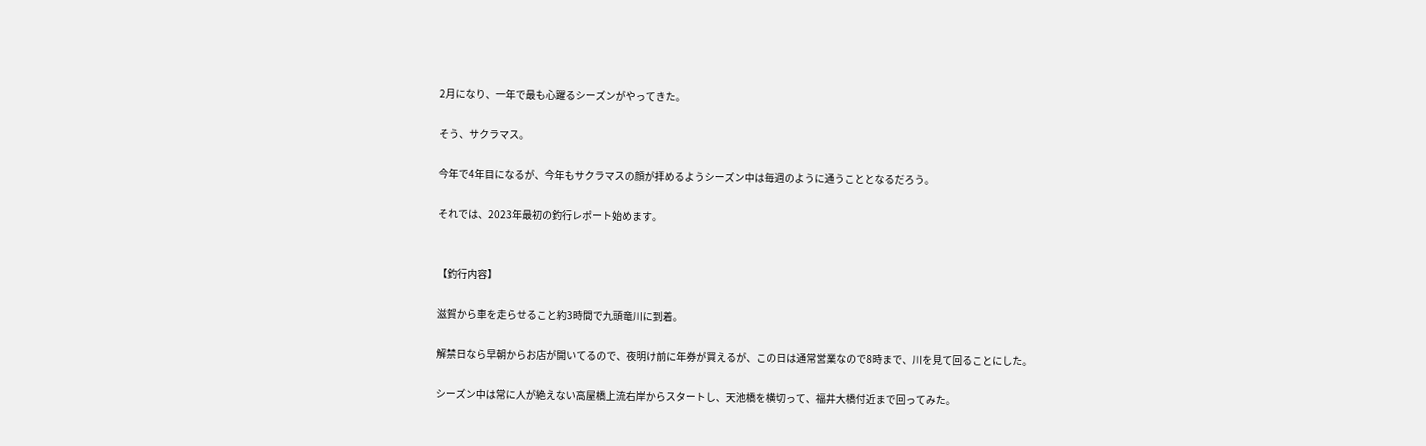2月になり、一年で最も心躍るシーズンがやってきた。

そう、サクラマス。

今年で4年目になるが、今年もサクラマスの顔が拝めるようシーズン中は毎週のように通うこととなるだろう。

それでは、2023年最初の釣行レポート始めます。


【釣行内容】

滋賀から車を走らせること約3時間で九頭竜川に到着。

解禁日なら早朝からお店が開いてるので、夜明け前に年券が買えるが、この日は通常営業なので8時まで、川を見て回ることにした。

シーズン中は常に人が絶えない高屋橋上流右岸からスタートし、天池橋を横切って、福井大橋付近まで回ってみた。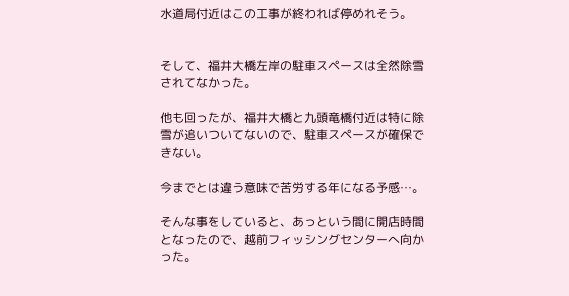水道局付近はこの工事が終われば停めれそう。


そして、福井大橋左岸の駐車スペースは全然除雪されてなかった。

他も回ったが、福井大橋と九頭竜橋付近は特に除雪が追いついてないので、駐車スペースが確保できない。

今までとは違う意味で苦労する年になる予感…。

そんな事をしていると、あっという間に開店時間となったので、越前フィッシングセンターへ向かった。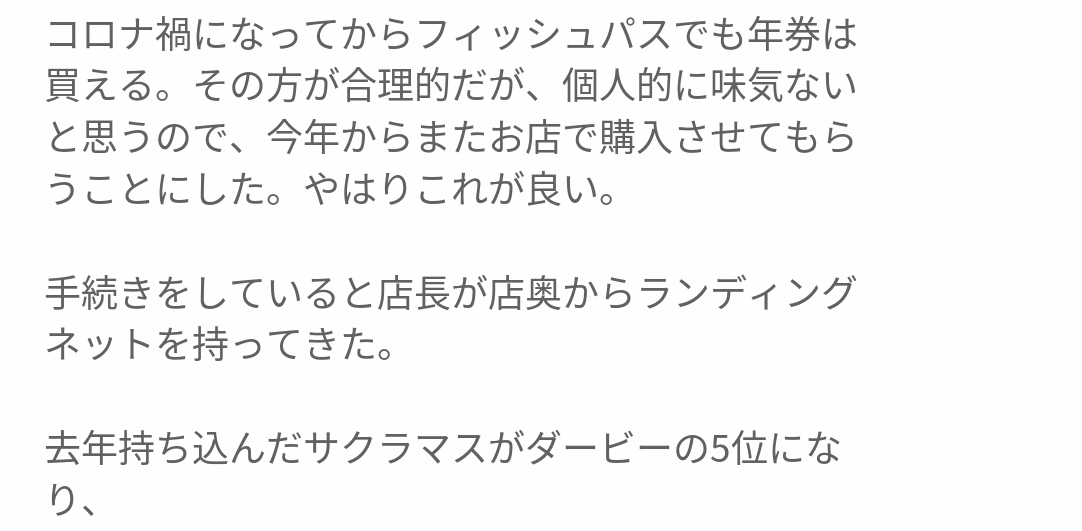コロナ禍になってからフィッシュパスでも年券は買える。その方が合理的だが、個人的に味気ないと思うので、今年からまたお店で購入させてもらうことにした。やはりこれが良い。

手続きをしていると店長が店奥からランディングネットを持ってきた。

去年持ち込んだサクラマスがダービーの5位になり、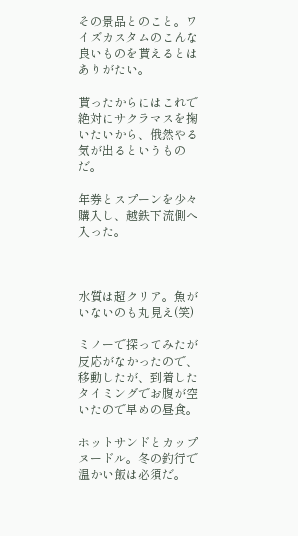その景品とのこと。ワイズカスタムのこんな良いものを貰えるとはありがたい。

貰ったからにはこれで絶対にサクラマスを掬いたいから、俄然やる気が出るというものだ。

年券とスプーンを少々購入し、越鉄下流側へ入った。



水質は超クリア。魚がいないのも丸見え(笑)

ミノーで探ってみたが反応がなかったので、移動したが、到着したタイミングでお腹が空いたので早めの昼食。

ホットサンドとカップヌードル。冬の釣行で温かい飯は必須だ。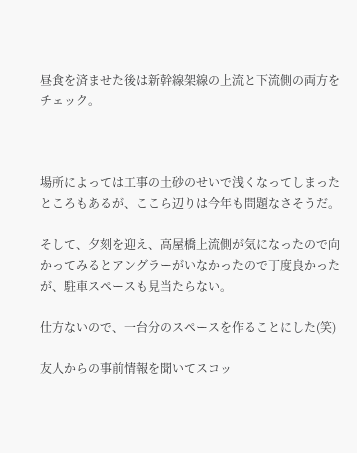昼食を済ませた後は新幹線架線の上流と下流側の両方をチェック。



場所によっては工事の土砂のせいで浅くなってしまったところもあるが、ここら辺りは今年も問題なさそうだ。

そして、夕刻を迎え、高屋橋上流側が気になったので向かってみるとアングラーがいなかったので丁度良かったが、駐車スペースも見当たらない。

仕方ないので、一台分のスペースを作ることにした(笑)

友人からの事前情報を聞いてスコッ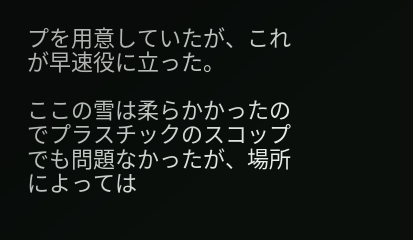プを用意していたが、これが早速役に立った。

ここの雪は柔らかかったのでプラスチックのスコップでも問題なかったが、場所によっては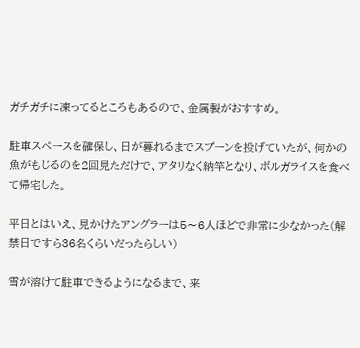ガチガチに凍ってるところもあるので、金属製がおすすめ。

駐車スペースを確保し、日が暮れるまでスプーンを投げていたが、何かの魚がもじるのを2回見ただけで、アタリなく納竿となり、ボルガライスを食べて帰宅した。

平日とはいえ、見かけたアングラーは5〜6人ほどで非常に少なかった(解禁日ですら36名くらいだったらしい)

雪が溶けて駐車できるようになるまで、来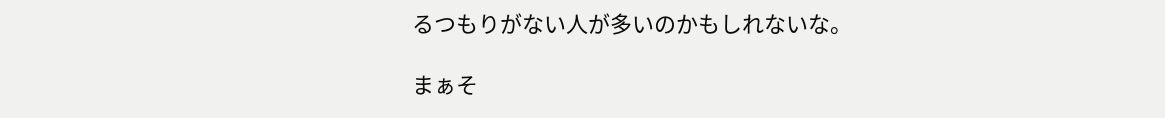るつもりがない人が多いのかもしれないな。

まぁそ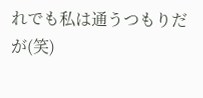れでも私は通うつもりだが(笑)